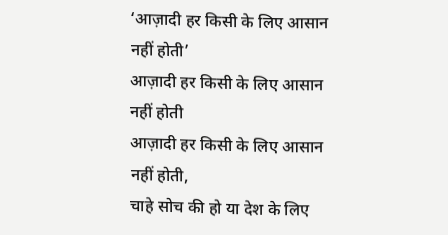‘आज़ादी हर किसी के लिए आसान नहीं होती’
आज़ादी हर किसी के लिए आसान नहीं होती
आज़ादी हर किसी के लिए आसान नहीं होती,
चाहे सोच की हो या देश के लिए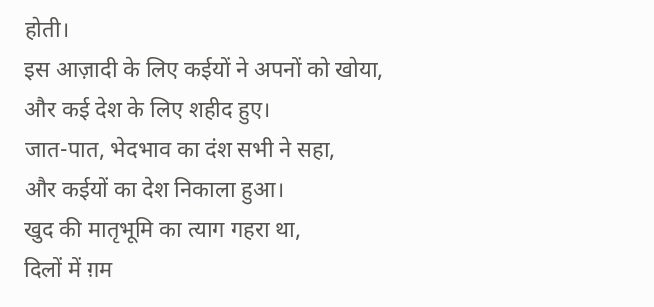होती।
इस आज़ादी के लिए कईयों ने अपनों को खोया,
और कई देश के लिए शहीद हुए।
जात-पात, भेदभाव का दंश सभी ने सहा,
और कईयों का देश निकाला हुआ।
खुद की मातृभूमि का त्याग गहरा था,
दिलों में ग़म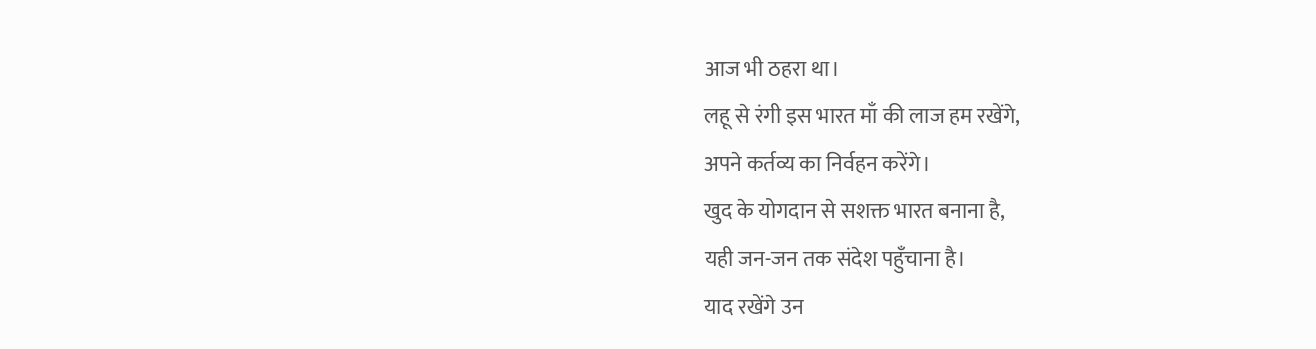आज भी ठहरा था।
लहू से रंगी इस भारत माँ की लाज हम रखेंगे,
अपने कर्तव्य का निर्वहन करेंगे।
खुद के योगदान से सशक्त भारत बनाना है,
यही जन-जन तक संदेश पहुँचाना है।
याद रखेंगे उन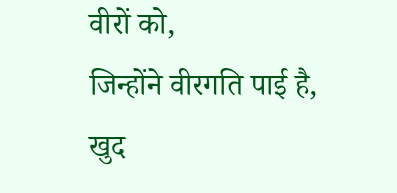वीरों को,
जिन्होंने वीरगति पाई है,
खुद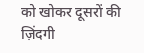को खोकर दूसरों की ज़िंदगी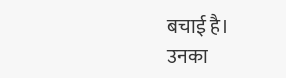बचाई है।
उनका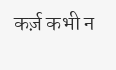कर्ज़ कभी न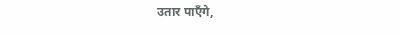उतार पाएँगे,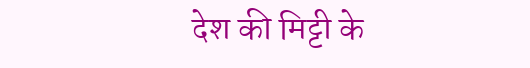देश की मिट्टी के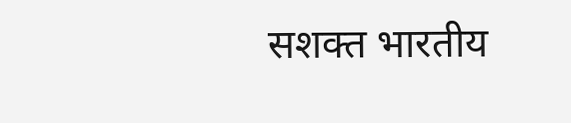सशक्त भारतीय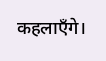कहलाएँगे।